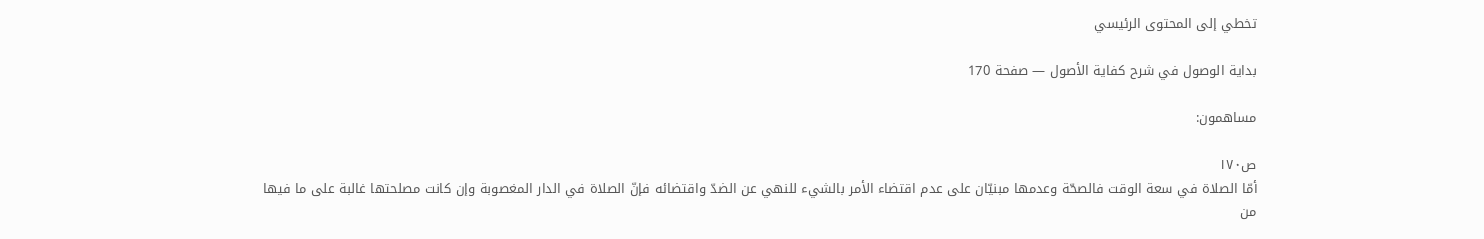تخطي إلى المحتوى الرئيسي

بداية الوصول في شرح كفاية الأصول — صفحة 170

مساهمون:

ص١٧٠
أمّا الصلاة في سعة الوقت فالصحّة وعدمها مبنيّان على عدم اقتضاء الأمر بالشيء للنهي عن الضدّ واقتضائه فإنّ الصلاة في الدار المغصوبة وإن كانت مصلحتها غالبة على ما فيها من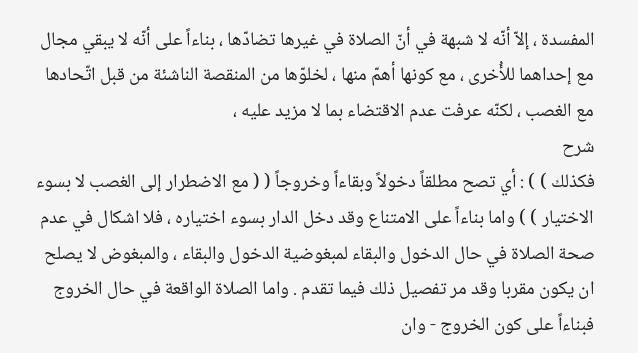المفسدة ، إلاّ أنّه لا شبهة في أنّ الصلاة في غيرها تضادّها ، بناءاً على أنّه لا يبقي مجال مع إحداهما للأُخرى ، مع كونها أهمّ منها ، لخلوّها من المنقصة الناشئة من قبل اتّحادها مع الغصب ، لكنّه عرفت عدم الاقتضاء بما لا مزيد عليه ،
شرح
فكذلك ) ) : أي تصح مطلقاً دخولاً وبقاءاً وخروجاً ( ( مع الاضطرار إلى الغصب لا بسوء الاختيار ) ) واما بناءاً على الامتناع وقد دخل الدار بسوء اختياره ، فلا اشكال في عدم صحة الصلاة في حال الدخول والبقاء لمبغوضية الدخول والبقاء ، والمبغوض لا يصلح ان يكون مقربا وقد مر تفصيل ذلك فيما تقدم . واما الصلاة الواقعة في حال الخروج فبناءاً على كون الخروج - وان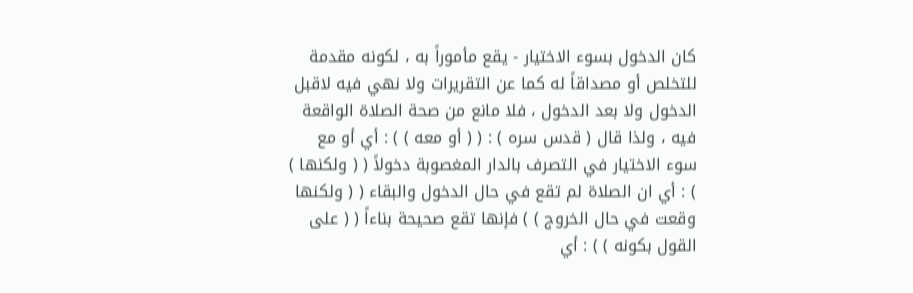كان الدخول بسوء الاختيار - يقع مأموراً به ، لكونه مقدمة للتخلص أو مصداقاً له كما عن التقريرات ولا نهي فيه لاقبل الدخول ولا بعد الدخول ، فلا مانع من صحة الصلاة الواقعة فيه ، ولذا قال ( قدس سره ) : ( ( أو معه ) ) : أي أو مع سوء الاختيار في التصرف بالدار المغصوبة دخولاً ( ( ولكنها ) ) : أي ان الصلاة لم تقع في حال الدخول والبقاء ( ( ولكنها وقعت في حال الخروج ) ) فإنها تقع صحيحة بناءاً ( ( على القول بكونه ) ) : أي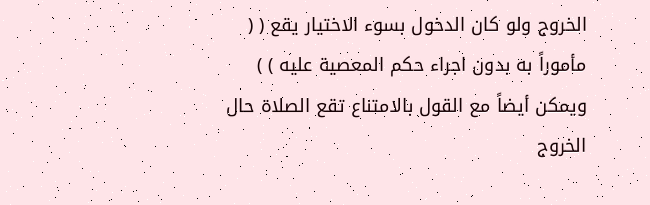الخروج ولو كان الدخول بسوء الاختيار يقع ( ( مأموراً به بدون اجراء حكم المعصية عليه ) ) ويمكن أيضاً مع القول بالامتناع تقع الصلاة حال الخروج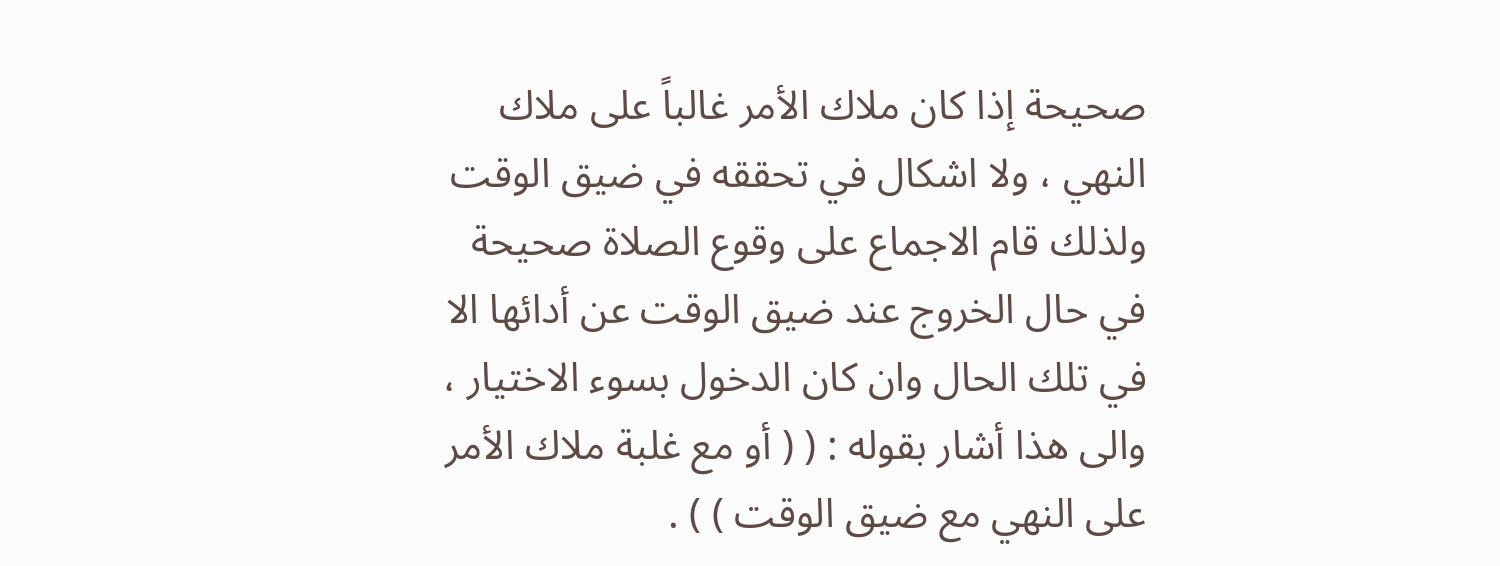صحيحة إذا كان ملاك الأمر غالباً على ملاك النهي ، ولا اشكال في تحققه في ضيق الوقت ولذلك قام الاجماع على وقوع الصلاة صحيحة في حال الخروج عند ضيق الوقت عن أدائها الا في تلك الحال وان كان الدخول بسوء الاختيار ، والى هذا أشار بقوله : ( ( أو مع غلبة ملاك الأمر على النهي مع ضيق الوقت ) ) .